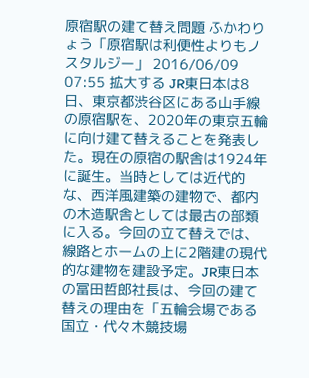原宿駅の建て替え問題 ふかわりょう「原宿駅は利便性よりもノスタルジー」 2016/06/09 07:55 拡大する JR東日本は8日、東京都渋谷区にある山手線の原宿駅を、2020年の東京五輪に向け建て替えることを発表した。現在の原宿の駅舎は1924年に誕生。当時としては近代的な、西洋風建築の建物で、都内の木造駅舎としては最古の部類に入る。今回の立て替えでは、線路とホームの上に2階建の現代的な建物を建設予定。JR東日本の冨田哲郎社長は、今回の建て替えの理由を「五輪会場である国立・代々木競技場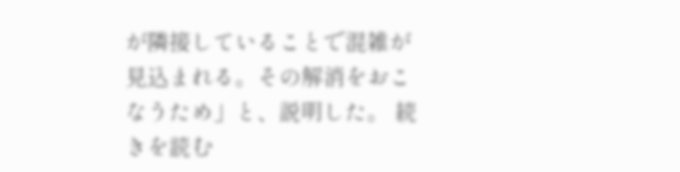が隣接していることで混雑が見込まれる。その解消をおこなうため」と、説明した。 続きを読む